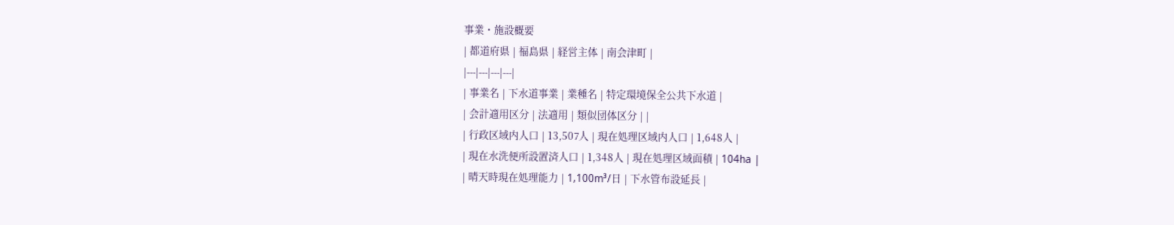事業・施設概要
| 都道府県 | 福島県 | 経営主体 | 南会津町 |
|---|---|---|---|
| 事業名 | 下水道事業 | 業種名 | 特定環境保全公共下水道 |
| 会計適用区分 | 法適用 | 類似団体区分 | |
| 行政区域内人口 | 13,507人 | 現在処理区域内人口 | 1,648人 |
| 現在水洗便所設置済人口 | 1,348人 | 現在処理区域面積 | 104ha |
| 晴天時現在処理能力 | 1,100m³/日 | 下水管布設延長 |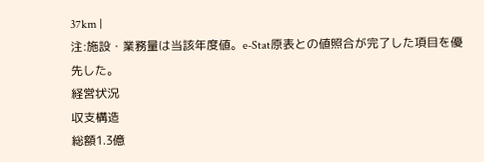37km |
注:施設・業務量は当該年度値。e-Stat原表との値照合が完了した項目を優先した。
経営状況
収支構造
総額1.3億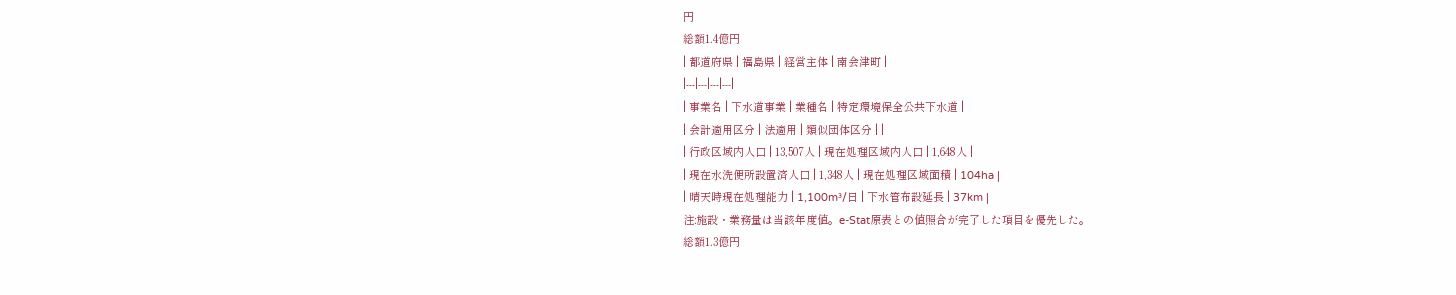円
総額1.4億円
| 都道府県 | 福島県 | 経営主体 | 南会津町 |
|---|---|---|---|
| 事業名 | 下水道事業 | 業種名 | 特定環境保全公共下水道 |
| 会計適用区分 | 法適用 | 類似団体区分 | |
| 行政区域内人口 | 13,507人 | 現在処理区域内人口 | 1,648人 |
| 現在水洗便所設置済人口 | 1,348人 | 現在処理区域面積 | 104ha |
| 晴天時現在処理能力 | 1,100m³/日 | 下水管布設延長 | 37km |
注:施設・業務量は当該年度値。e-Stat原表との値照合が完了した項目を優先した。
総額1.3億円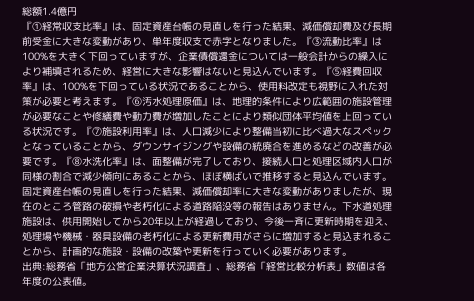総額1.4億円
『①経常収支比率』は、固定資産台帳の見直しを行った結果、減価償却費及び長期前受金に大きな変動があり、単年度収支で赤字となりました。『③流動比率』は100%を大きく下回っていますが、企業債償還金については一般会計からの繰入により補填されるため、経営に大きな影響はないと見込んでいます。『⑤経費回収率』は、100%を下回っている状況であることから、使用料改定も視野に入れた対策が必要と考えます。『⑥汚水処理原価』は、地理的条件により広範囲の施設管理が必要なことや修繕費や動力費が増加したことにより類似団体平均値を上回っている状況です。『⑦施設利用率』は、人口減少により整備当初に比べ過大なスペックとなっていることから、ダウンサイジングや設備の統廃合を進めるなどの改善が必要です。『⑧水洗化率』は、面整備が完了しており、接続人口と処理区域内人口が同様の割合で減少傾向にあることから、ほぼ横ばいで推移すると見込んでいます。
固定資産台帳の見直しを行った結果、減価償却率に大きな変動がありましたが、現在のところ管路の破損や老朽化による道路陥没等の報告はありません。下水道処理施設は、供用開始してから20年以上が経過しており、今後一斉に更新時期を迎え、処理場や機械・器具設備の老朽化による更新費用がさらに増加すると見込まれることから、計画的な施設・設備の改築や更新を行っていく必要があります。
出典:総務省「地方公営企業決算状況調査」、総務省「経営比較分析表」数値は各年度の公表値。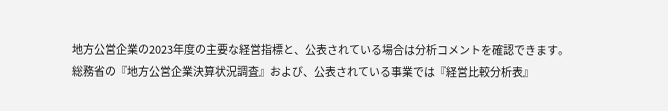地方公営企業の2023年度の主要な経営指標と、公表されている場合は分析コメントを確認できます。
総務省の『地方公営企業決算状況調査』および、公表されている事業では『経営比較分析表』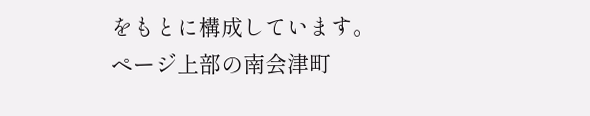をもとに構成しています。
ページ上部の南会津町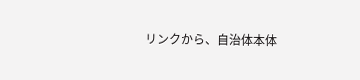リンクから、自治体本体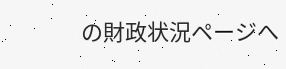の財政状況ページへ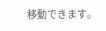移動できます。